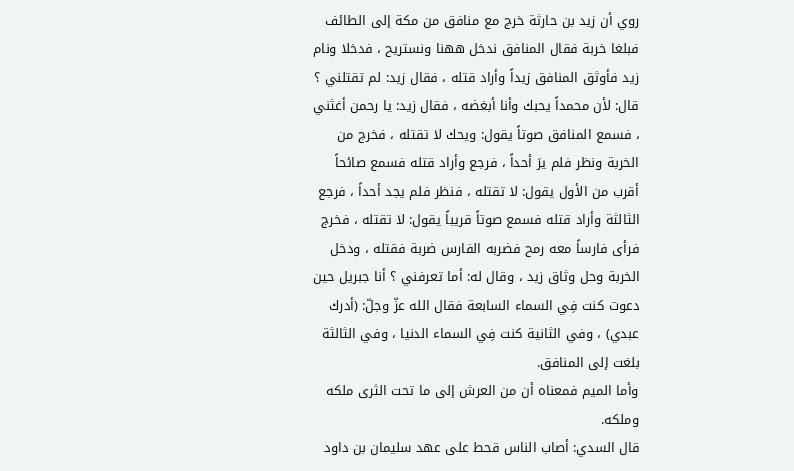روي أن زيد بن حارثة خرج مع منافق من مكة إلى الطائف فبلغا خربة فقال المنافق ندخل ههنا ونستريح ، فدخلا ونام زيد فأوثق المنافق زيداً وأراد قتله ، فقال زيد: لم تقتلني ؟ قال: لأن محمداً يحبك وأنا أبغضه ، فقال زيد: يا رحمن أغثني ، فسمع المنافق صوتاً يقول: ويحك لا تقتله ، فخرج من الخربة ونظر فلم يرَ أحداً ، فرجع وأراد قتله فسمع صائحاً أقرب من الأول يقول: لا تقتله ، فنظر فلم يجد أحداً ، فرجع الثالثة وأراد قتله فسمع صوتاً قريباً يقول: لا تقتله ، فخرج فرأى فارساً معه رمح فضربه الفارس ضربة فقتله ، ودخل الخربة وحل وثاق زيد ، وقال له: أما تعرفني ؟ أنا جبريل حين دعوت كنت فِي السماء السابعة فقال الله عزّ وجلّ: (أدرك عبدي) ، وفي الثانية كنت فِي السماء الدنيا ، وفي الثالثة بلغت إلى المنافق.
وأما الميم فمعناه أن من العرش إلى ما تحت الثرى ملكه وملكه.
قال السدي: أصاب الناس قحط على عهد سليمان بن داود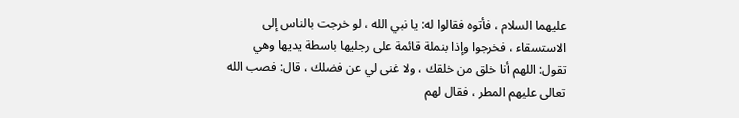عليهما السلام ، فأتوه فقالوا له: يا نبي الله ، لو خرجت بالناس إلى الاستسقاء ، فخرجوا وإذا بنملة قائمة على رجليها باسطة يديها وهي تقول: اللهم أنا خلق من خلقك ، ولا غنى لي عن فضلك ، قال: فصب الله تعالى عليهم المطر ، فقال لهم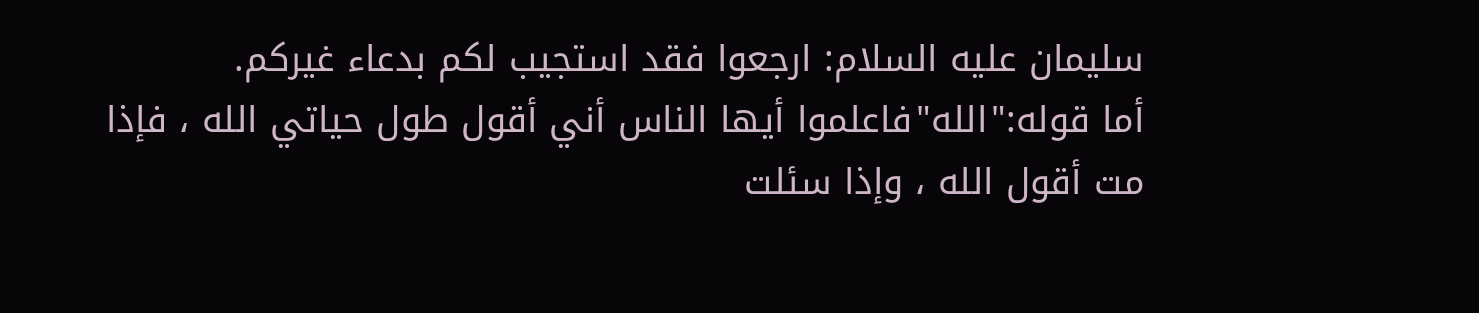سليمان عليه السلام: ارجعوا فقد استجيب لكم بدعاء غيركم.
أما قوله:"الله"فاعلموا أيها الناس أني أقول طول حياتي الله ، فإذا مت أقول الله ، وإذا سئلت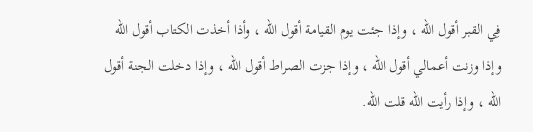فِي القبر أقول الله ، وإذا جئت يوم القيامة أقول الله ، وأذا أخذت الكتاب أقول الله وإذا وزنت أعمالي أقول الله ، وإذا جزت الصراط أقول الله ، وإذا دخلت الجنة أقول الله ، وإذا رأيت الله قلت الله.